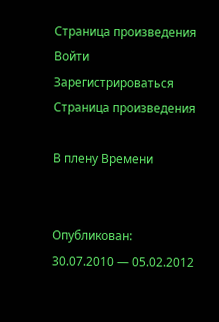Страница произведения
Войти
Зарегистрироваться
Страница произведения

В плену Времени


Опубликован:
30.07.2010 — 05.02.2012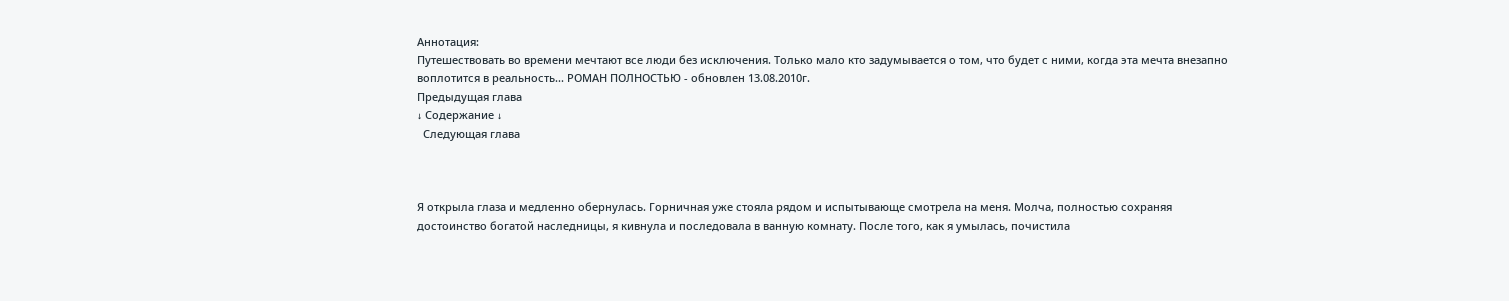Аннотация:
Путешествовать во времени мечтают все люди без исключения. Только мало кто задумывается о том, что будет с ними, когда эта мечта внезапно воплотится в реальность... РОМАН ПОЛНОСТЬЮ - обновлен 13.08.2010г.
Предыдущая глава
↓ Содержание ↓
  Следующая глава



Я открыла глаза и медленно обернулась. Горничная уже стояла рядом и испытывающе смотрела на меня. Молча, полностью сохраняя достоинство богатой наследницы, я кивнула и последовала в ванную комнату. После того, как я умылась, почистила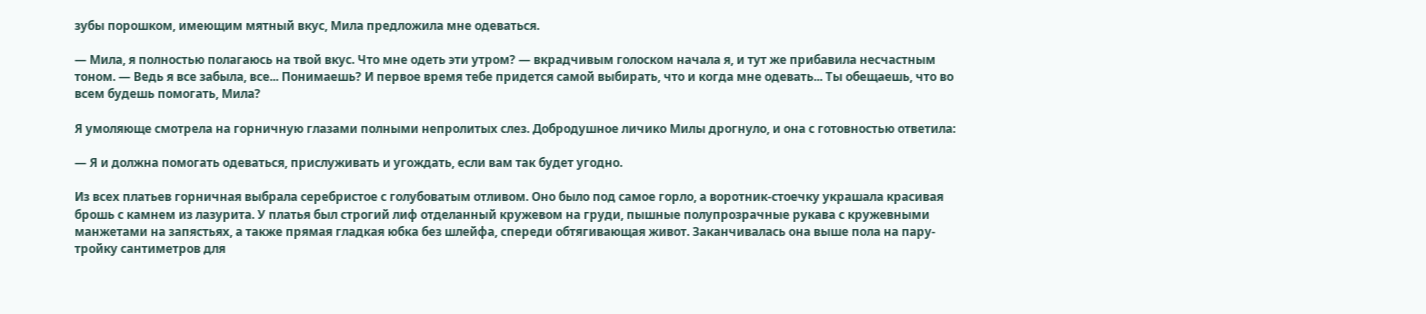зубы порошком, имеющим мятный вкус, Мила предложила мне одеваться.

— Мила, я полностью полагаюсь на твой вкус. Что мне одеть эти утром? — вкрадчивым голоском начала я, и тут же прибавила несчастным тоном. — Ведь я все забыла, все... Понимаешь? И первое время тебе придется самой выбирать, что и когда мне одевать... Ты обещаешь, что во всем будешь помогать, Мила?

Я умоляюще смотрела на горничную глазами полными непролитых слез. Добродушное личико Милы дрогнуло, и она с готовностью ответила:

— Я и должна помогать одеваться, прислуживать и угождать, если вам так будет угодно.

Из всех платьев горничная выбрала серебристое с голубоватым отливом. Оно было под самое горло, а воротник-стоечку украшала красивая брошь с камнем из лазурита. У платья был строгий лиф отделанный кружевом на груди, пышные полупрозрачные рукава с кружевными манжетами на запястьях, а также прямая гладкая юбка без шлейфа, спереди обтягивающая живот. Заканчивалась она выше пола на пару-тройку сантиметров для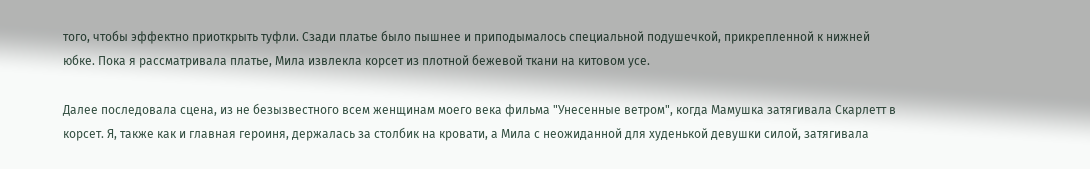того, чтобы эффектно приоткрыть туфли. Сзади платье было пышнее и приподымалось специальной подушечкой, прикрепленной к нижней юбке. Пока я рассматривала платье, Мила извлекла корсет из плотной бежевой ткани на китовом усе.

Далее последовала сцена, из не безызвестного всем женщинам моего века фильма "Унесенные ветром", когда Мамушка затягивала Скарлетт в корсет. Я, также как и главная героиня, держалась за столбик на кровати, а Мила с неожиданной для худенькой девушки силой, затягивала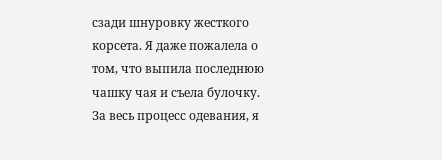сзади шнуровку жесткого корсета. Я даже пожалела о том, что выпила последнюю чашку чая и съела булочку. За весь процесс одевания, я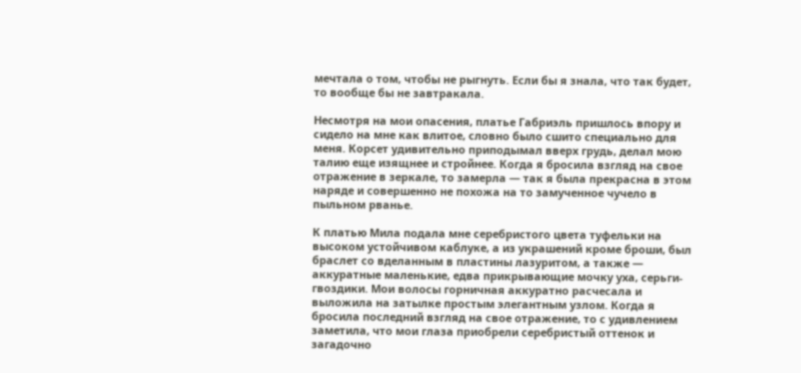мечтала о том, чтобы не рыгнуть. Если бы я знала, что так будет, то вообще бы не завтракала.

Несмотря на мои опасения, платье Габриэль пришлось впору и сидело на мне как влитое, словно было сшито специально для меня. Корсет удивительно приподымал вверх грудь, делал мою талию еще изящнее и стройнее. Когда я бросила взгляд на свое отражение в зеркале, то замерла — так я была прекрасна в этом наряде и совершенно не похожа на то замученное чучело в пыльном рванье.

К платью Мила подала мне серебристого цвета туфельки на высоком устойчивом каблуке, а из украшений кроме броши, был браслет со вделанным в пластины лазуритом, а также — аккуратные маленькие, едва прикрывающие мочку уха, серьги-гвоздики. Мои волосы горничная аккуратно расчесала и выложила на затылке простым элегантным узлом. Когда я бросила последний взгляд на свое отражение, то с удивлением заметила, что мои глаза приобрели серебристый оттенок и загадочно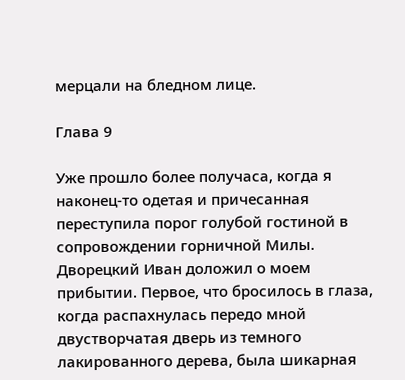мерцали на бледном лице.

Глава 9

Уже прошло более получаса, когда я наконец-то одетая и причесанная переступила порог голубой гостиной в сопровождении горничной Милы. Дворецкий Иван доложил о моем прибытии. Первое, что бросилось в глаза, когда распахнулась передо мной двустворчатая дверь из темного лакированного дерева, была шикарная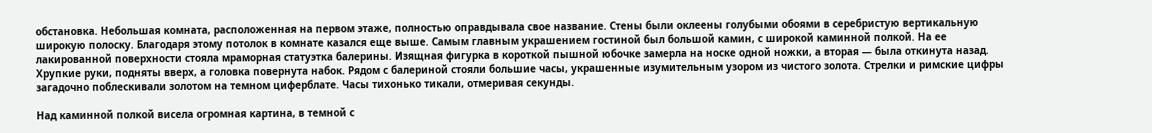обстановка. Небольшая комната, расположенная на первом этаже, полностью оправдывала свое название. Стены были оклеены голубыми обоями в серебристую вертикальную широкую полоску. Благодаря этому потолок в комнате казался еще выше. Самым главным украшением гостиной был большой камин, с широкой каминной полкой. На ее лакированной поверхности стояла мраморная статуэтка балерины. Изящная фигурка в короткой пышной юбочке замерла на носке одной ножки, а вторая — была откинута назад. Хрупкие руки, подняты вверх, а головка повернута набок. Рядом с балериной стояли большие часы, украшенные изумительным узором из чистого золота. Стрелки и римские цифры загадочно поблескивали золотом на темном циферблате. Часы тихонько тикали, отмеривая секунды.

Над каминной полкой висела огромная картина, в темной с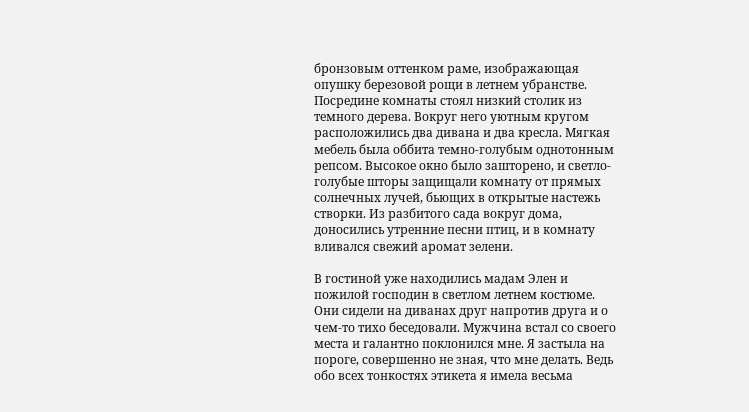бронзовым оттенком раме, изображающая опушку березовой рощи в летнем убранстве. Посредине комнаты стоял низкий столик из темного дерева. Вокруг него уютным кругом расположились два дивана и два кресла. Мягкая мебель была оббита темно-голубым однотонным репсом. Высокое окно было зашторено, и светло-голубые шторы защищали комнату от прямых солнечных лучей, бьющих в открытые настежь створки. Из разбитого сада вокруг дома, доносились утренние песни птиц, и в комнату вливался свежий аромат зелени.

В гостиной уже находились мадам Элен и пожилой господин в светлом летнем костюме. Они сидели на диванах друг напротив друга и о чем-то тихо беседовали. Мужчина встал со своего места и галантно поклонился мне. Я застыла на пороге, совершенно не зная, что мне делать. Ведь обо всех тонкостях этикета я имела весьма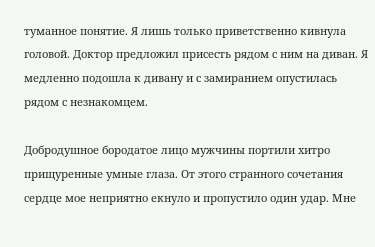туманное понятие. Я лишь только приветственно кивнула головой. Доктор предложил присесть рядом с ним на диван. Я медленно подошла к дивану и с замиранием опустилась рядом с незнакомцем.

Добродушное бородатое лицо мужчины портили хитро прищуренные умные глаза. От этого странного сочетания сердце мое неприятно екнуло и пропустило один удар. Мне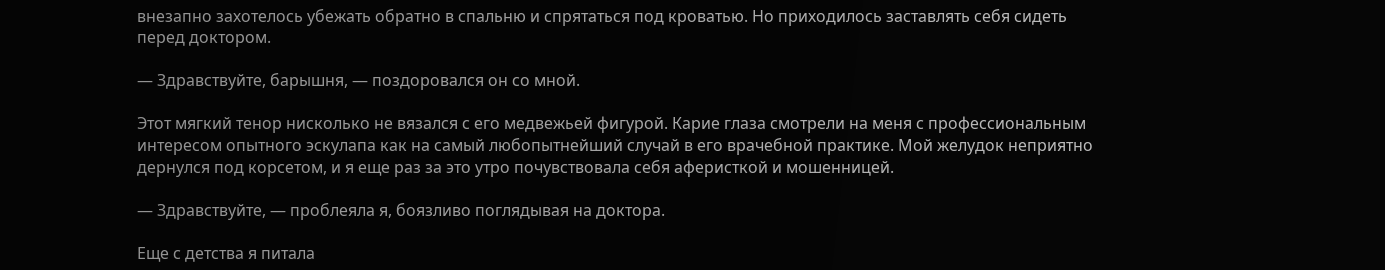внезапно захотелось убежать обратно в спальню и спрятаться под кроватью. Но приходилось заставлять себя сидеть перед доктором.

— Здравствуйте, барышня, — поздоровался он со мной.

Этот мягкий тенор нисколько не вязался с его медвежьей фигурой. Карие глаза смотрели на меня с профессиональным интересом опытного эскулапа как на самый любопытнейший случай в его врачебной практике. Мой желудок неприятно дернулся под корсетом, и я еще раз за это утро почувствовала себя аферисткой и мошенницей.

— Здравствуйте, — проблеяла я, боязливо поглядывая на доктора.

Еще с детства я питала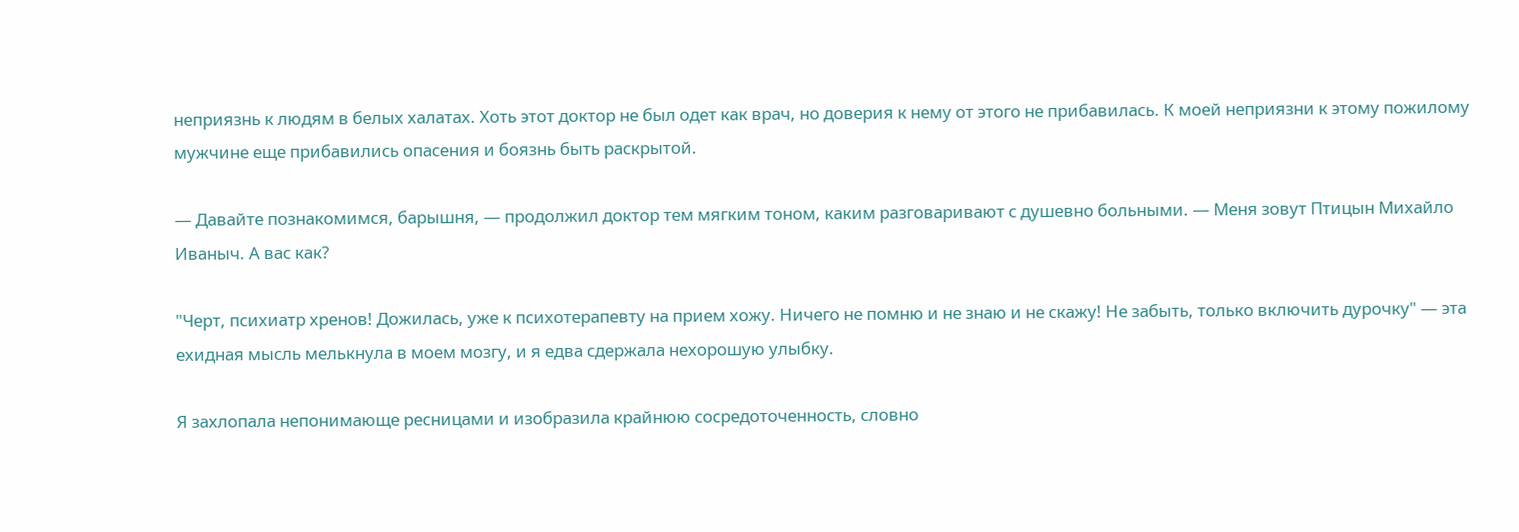неприязнь к людям в белых халатах. Хоть этот доктор не был одет как врач, но доверия к нему от этого не прибавилась. К моей неприязни к этому пожилому мужчине еще прибавились опасения и боязнь быть раскрытой.

— Давайте познакомимся, барышня, — продолжил доктор тем мягким тоном, каким разговаривают с душевно больными. — Меня зовут Птицын Михайло Иваныч. А вас как?

"Черт, психиатр хренов! Дожилась, уже к психотерапевту на прием хожу. Ничего не помню и не знаю и не скажу! Не забыть, только включить дурочку" — эта ехидная мысль мелькнула в моем мозгу, и я едва сдержала нехорошую улыбку.

Я захлопала непонимающе ресницами и изобразила крайнюю сосредоточенность, словно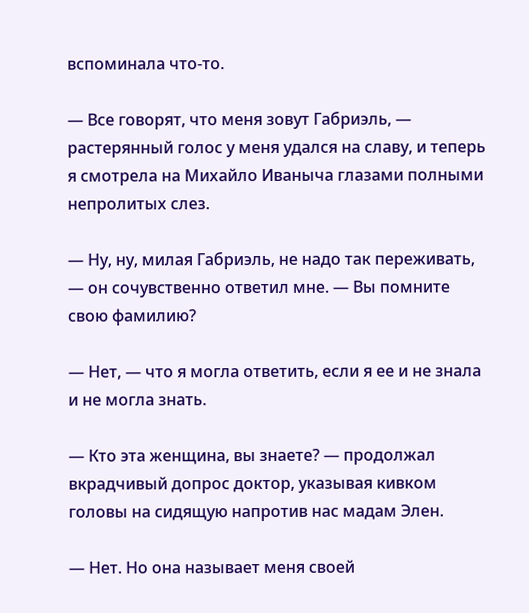вспоминала что-то.

— Все говорят, что меня зовут Габриэль, — растерянный голос у меня удался на славу, и теперь я смотрела на Михайло Иваныча глазами полными непролитых слез.

— Ну, ну, милая Габриэль, не надо так переживать, — он сочувственно ответил мне. — Вы помните свою фамилию?

— Нет, — что я могла ответить, если я ее и не знала и не могла знать.

— Кто эта женщина, вы знаете? — продолжал вкрадчивый допрос доктор, указывая кивком головы на сидящую напротив нас мадам Элен.

— Нет. Но она называет меня своей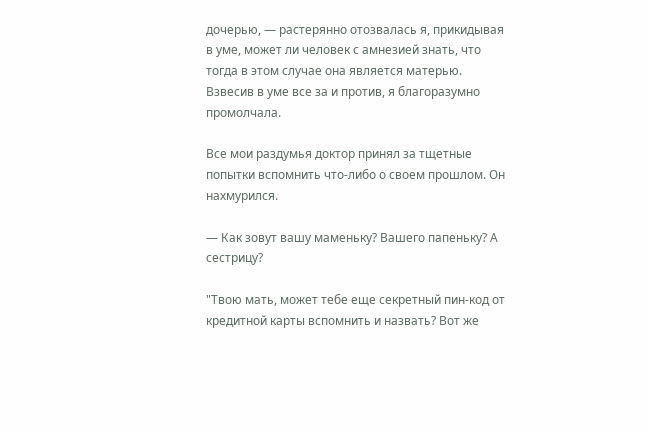дочерью, — растерянно отозвалась я, прикидывая в уме, может ли человек с амнезией знать, что тогда в этом случае она является матерью. Взвесив в уме все за и против, я благоразумно промолчала.

Все мои раздумья доктор принял за тщетные попытки вспомнить что-либо о своем прошлом. Он нахмурился.

— Как зовут вашу маменьку? Вашего папеньку? А сестрицу?

"Твою мать, может тебе еще секретный пин-код от кредитной карты вспомнить и назвать? Вот же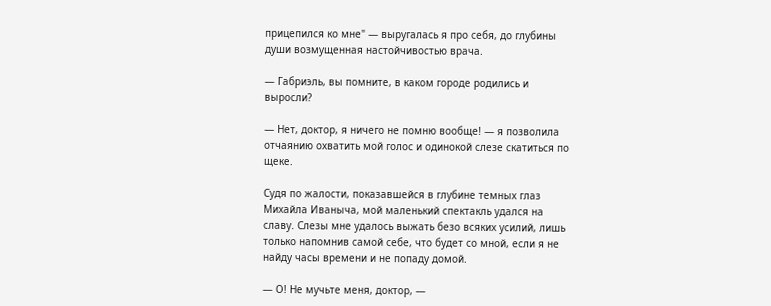прицепился ко мне" — выругалась я про себя, до глубины души возмущенная настойчивостью врача.

— Габриэль, вы помните, в каком городе родились и выросли?

— Нет, доктор, я ничего не помню вообще! — я позволила отчаянию охватить мой голос и одинокой слезе скатиться по щеке.

Судя по жалости, показавшейся в глубине темных глаз Михайла Иваныча, мой маленький спектакль удался на славу. Слезы мне удалось выжать безо всяких усилий, лишь только напомнив самой себе, что будет со мной, если я не найду часы времени и не попаду домой.

— О! Не мучьте меня, доктор, —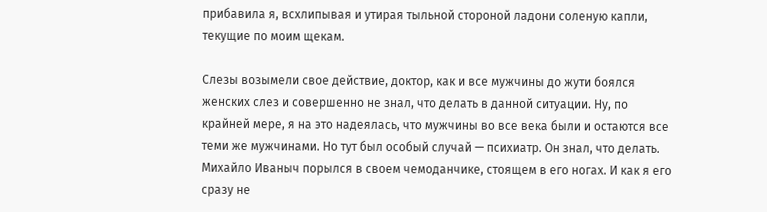прибавила я, всхлипывая и утирая тыльной стороной ладони соленую капли, текущие по моим щекам.

Слезы возымели свое действие, доктор, как и все мужчины до жути боялся женских слез и совершенно не знал, что делать в данной ситуации. Ну, по крайней мере, я на это надеялась, что мужчины во все века были и остаются все теми же мужчинами. Но тут был особый случай — психиатр. Он знал, что делать. Михайло Иваныч порылся в своем чемоданчике, стоящем в его ногах. И как я его сразу не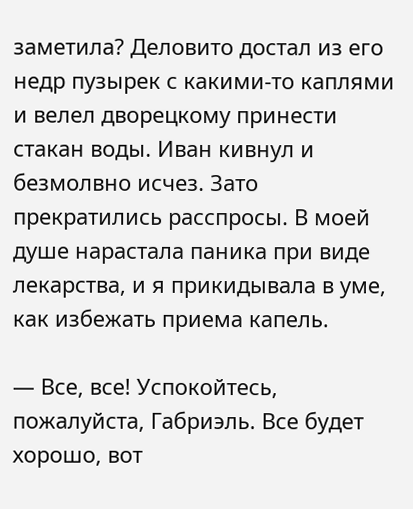заметила? Деловито достал из его недр пузырек с какими-то каплями и велел дворецкому принести стакан воды. Иван кивнул и безмолвно исчез. Зато прекратились расспросы. В моей душе нарастала паника при виде лекарства, и я прикидывала в уме, как избежать приема капель.

— Все, все! Успокойтесь, пожалуйста, Габриэль. Все будет хорошо, вот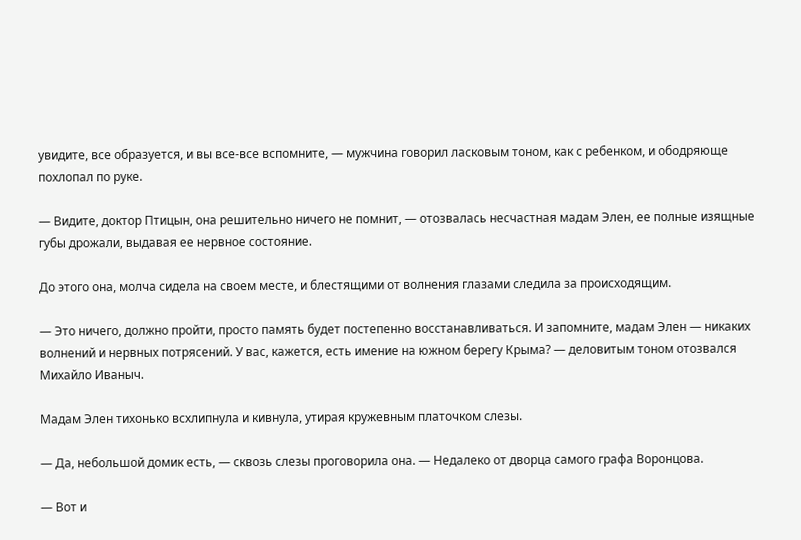увидите, все образуется, и вы все-все вспомните, — мужчина говорил ласковым тоном, как с ребенком, и ободряюще похлопал по руке.

— Видите, доктор Птицын, она решительно ничего не помнит, — отозвалась несчастная мадам Элен, ее полные изящные губы дрожали, выдавая ее нервное состояние.

До этого она, молча сидела на своем месте, и блестящими от волнения глазами следила за происходящим.

— Это ничего, должно пройти, просто память будет постепенно восстанавливаться. И запомните, мадам Элен — никаких волнений и нервных потрясений. У вас, кажется, есть имение на южном берегу Крыма? — деловитым тоном отозвался Михайло Иваныч.

Мадам Элен тихонько всхлипнула и кивнула, утирая кружевным платочком слезы.

— Да, небольшой домик есть, — сквозь слезы проговорила она. — Недалеко от дворца самого графа Воронцова.

— Вот и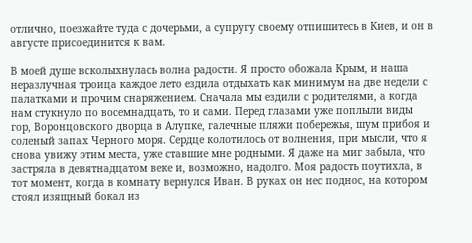отлично, поезжайте туда с дочерьми, а супругу своему отпишитесь в Киев, и он в августе присоединится к вам.

В моей душе всколыхнулась волна радости. Я просто обожала Крым, и наша неразлучная троица каждое лето ездила отдыхать как минимум на две недели с палатками и прочим снаряжением. Сначала мы ездили с родителями, а когда нам стукнуло по восемнадцать, то и сами. Перед глазами уже поплыли виды гор, Воронцовского дворца в Алупке, галечные пляжи побережья, шум прибоя и соленый запах Черного моря. Сердце колотилось от волнения, при мысли, что я снова увижу этим места, уже ставшие мне родными. Я даже на миг забыла, что застряла в девятнадцатом веке и, возможно, надолго. Моя радость поутихла, в тот момент, когда в комнату вернулся Иван. В руках он нес поднос, на котором стоял изящный бокал из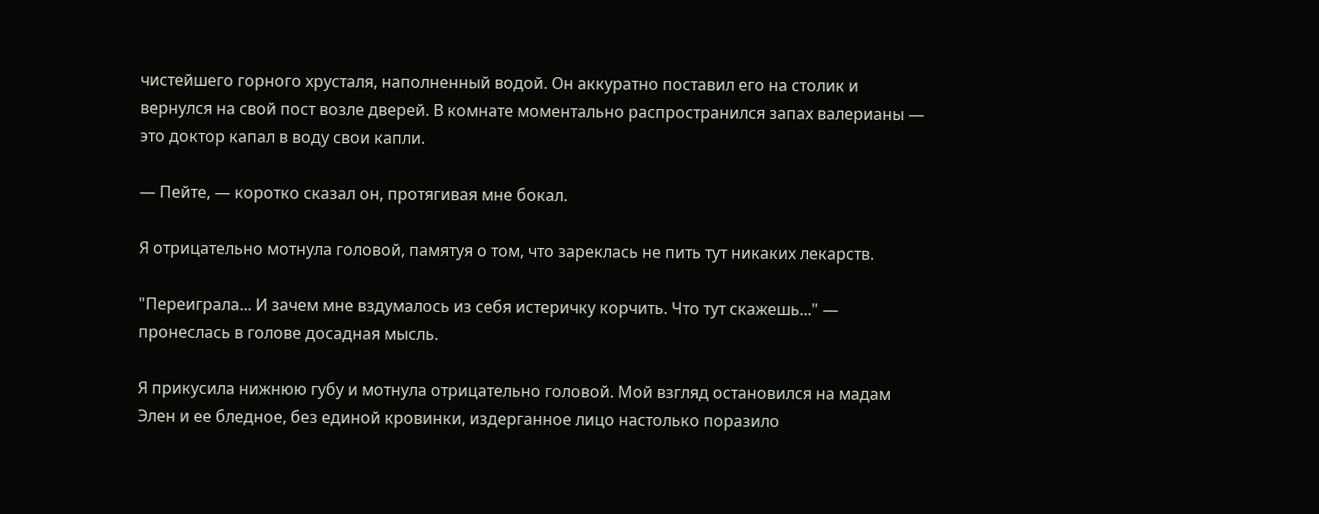чистейшего горного хрусталя, наполненный водой. Он аккуратно поставил его на столик и вернулся на свой пост возле дверей. В комнате моментально распространился запах валерианы — это доктор капал в воду свои капли.

— Пейте, — коротко сказал он, протягивая мне бокал.

Я отрицательно мотнула головой, памятуя о том, что зареклась не пить тут никаких лекарств.

"Переиграла... И зачем мне вздумалось из себя истеричку корчить. Что тут скажешь..." — пронеслась в голове досадная мысль.

Я прикусила нижнюю губу и мотнула отрицательно головой. Мой взгляд остановился на мадам Элен и ее бледное, без единой кровинки, издерганное лицо настолько поразило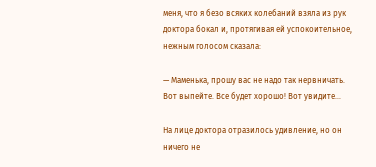меня, что я безо всяких колебаний взяла из рук доктора бокал и, протягивая ей успокоительное, нежным голосом сказала:

— Маменька, прошу вас не надо так нервничать. Вот выпейте. Все будет хорошо! Вот увидите...

На лице доктора отразилось удивление, но он ничего не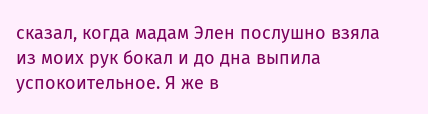сказал, когда мадам Элен послушно взяла из моих рук бокал и до дна выпила успокоительное. Я же в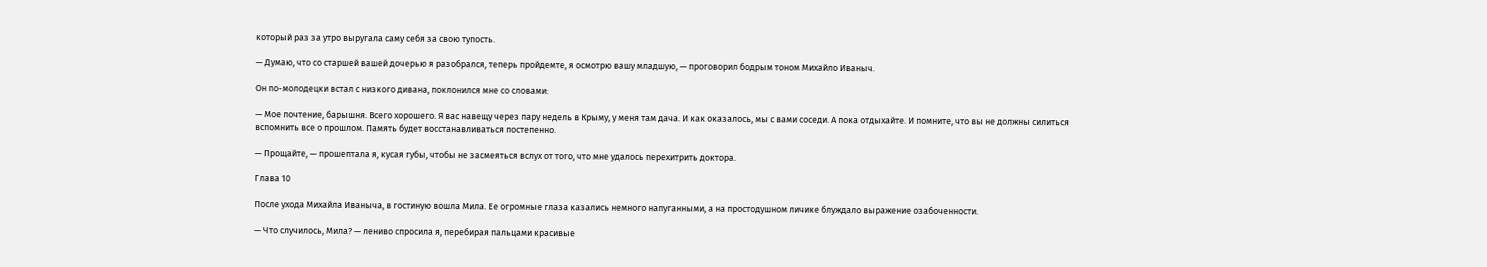который раз за утро выругала саму себя за свою тупость.

— Думаю, что со старшей вашей дочерью я разобрался, теперь пройдемте, я осмотрю вашу младшую, — проговорил бодрым тоном Михайло Иваныч.

Он по-молодецки встал с низкого дивана, поклонился мне со словами:

— Мое почтение, барышня. Всего хорошего. Я вас навещу через пару недель в Крыму, у меня там дача. И как оказалось, мы с вами соседи. А пока отдыхайте. И помните, что вы не должны силиться вспомнить все о прошлом. Память будет восстанавливаться постепенно.

— Прощайте, — прошептала я, кусая губы, чтобы не засмеяться вслух от того, что мне удалось перехитрить доктора.

Глава 10

После ухода Михайла Иваныча, в гостиную вошла Мила. Ее огромные глаза казались немного напуганными, а на простодушном личике блуждало выражение озабоченности.

— Что случилось, Мила? — лениво спросила я, перебирая пальцами красивые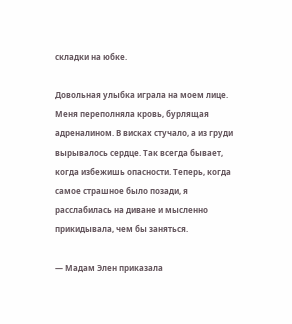складки на юбке.

Довольная улыбка играла на моем лице. Меня переполняла кровь, бурлящая адреналином. В висках стучало, а из груди вырывалось сердце. Так всегда бывает, когда избежишь опасности. Теперь, когда самое страшное было позади, я расслабилась на диване и мысленно прикидывала, чем бы заняться.

— Мадам Элен приказала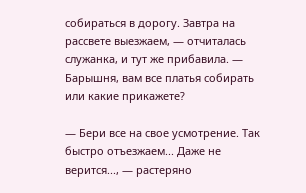собираться в дорогу. Завтра на рассвете выезжаем, — отчиталась служанка, и тут же прибавила. — Барышня, вам все платья собирать или какие прикажете?

— Бери все на свое усмотрение. Так быстро отъезжаем... Даже не верится..., — растеряно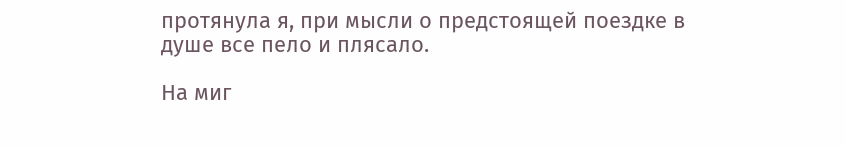протянула я, при мысли о предстоящей поездке в душе все пело и плясало.

На миг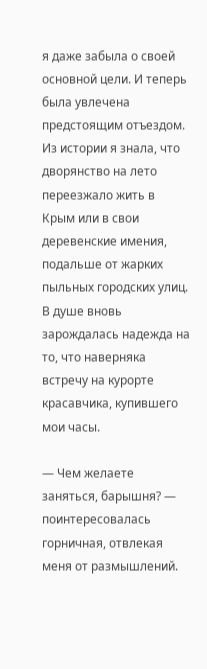я даже забыла о своей основной цели. И теперь была увлечена предстоящим отъездом. Из истории я знала, что дворянство на лето переезжало жить в Крым или в свои деревенские имения, подальше от жарких пыльных городских улиц. В душе вновь зарождалась надежда на то, что наверняка встречу на курорте красавчика, купившего мои часы.

— Чем желаете заняться, барышня? — поинтересовалась горничная, отвлекая меня от размышлений.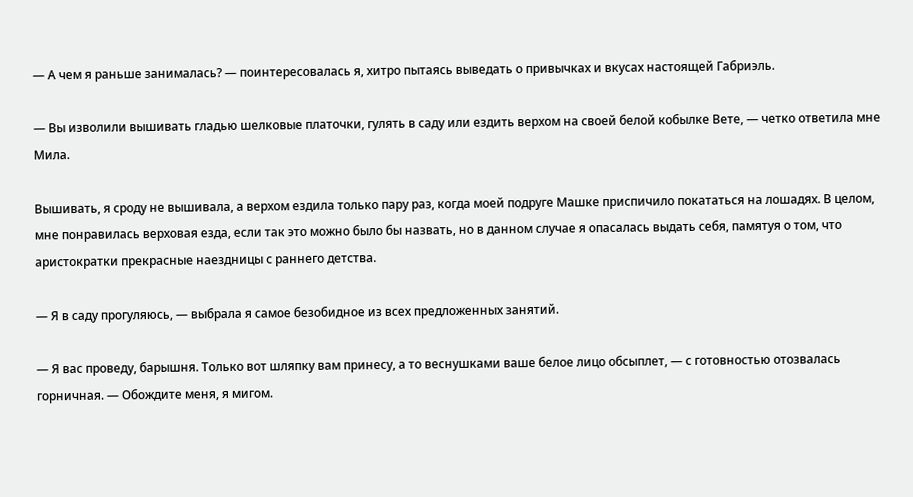— А чем я раньше занималась? — поинтересовалась я, хитро пытаясь выведать о привычках и вкусах настоящей Габриэль.

— Вы изволили вышивать гладью шелковые платочки, гулять в саду или ездить верхом на своей белой кобылке Вете, — четко ответила мне Мила.

Вышивать, я сроду не вышивала, а верхом ездила только пару раз, когда моей подруге Машке приспичило покататься на лошадях. В целом, мне понравилась верховая езда, если так это можно было бы назвать, но в данном случае я опасалась выдать себя, памятуя о том, что аристократки прекрасные наездницы с раннего детства.

— Я в саду прогуляюсь, — выбрала я самое безобидное из всех предложенных занятий.

— Я вас проведу, барышня. Только вот шляпку вам принесу, а то веснушками ваше белое лицо обсыплет, — с готовностью отозвалась горничная. — Обождите меня, я мигом.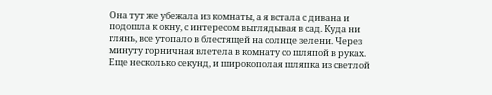Она тут же убежала из комнаты, а я встала с дивана и подошла к окну, с интересом выглядывая в сад. Куда ни глянь, все утопало в блестящей на солнце зелени. Через минуту горничная влетела в комнату со шляпой в руках. Еще несколько секунд, и широкополая шляпка из светлой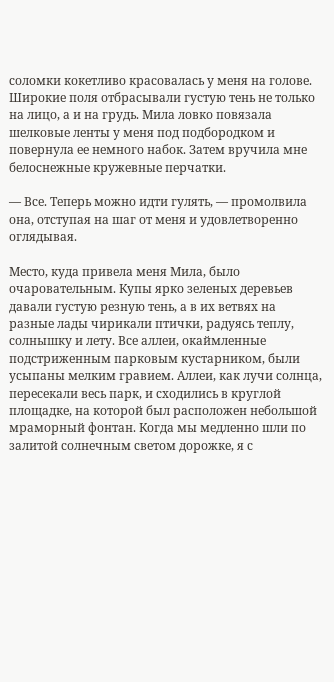соломки кокетливо красовалась у меня на голове. Широкие поля отбрасывали густую тень не только на лицо, а и на грудь. Мила ловко повязала шелковые ленты у меня под подбородком и повернула ее немного набок. Затем вручила мне белоснежные кружевные перчатки.

— Все. Теперь можно идти гулять, — промолвила она, отступая на шаг от меня и удовлетворенно оглядывая.

Место, куда привела меня Мила, было очаровательным. Купы ярко зеленых деревьев давали густую резную тень, а в их ветвях на разные лады чирикали птички, радуясь теплу, солнышку и лету. Все аллеи, окаймленные подстриженным парковым кустарником, были усыпаны мелким гравием. Аллеи, как лучи солнца, пересекали весь парк, и сходились в круглой площадке, на которой был расположен небольшой мраморный фонтан. Когда мы медленно шли по залитой солнечным светом дорожке, я с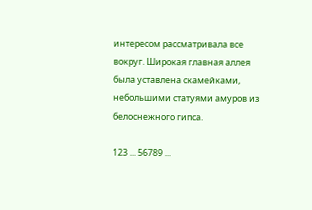интересом рассматривала все вокруг. Широкая главная аллея была уставлена скамейками, небольшими статуями амуров из белоснежного гипса.

123 ... 56789 ...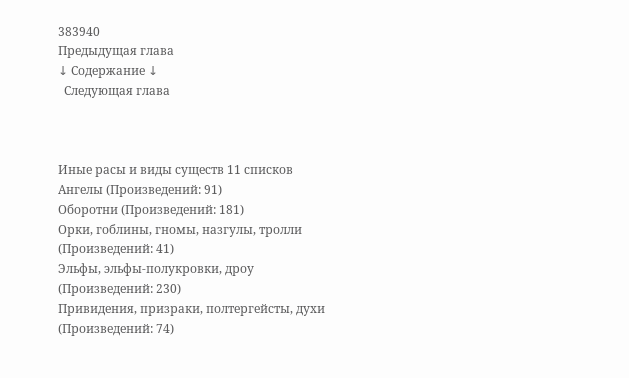383940
Предыдущая глава
↓ Содержание ↓
  Следующая глава



Иные расы и виды существ 11 списков
Ангелы (Произведений: 91)
Оборотни (Произведений: 181)
Орки, гоблины, гномы, назгулы, тролли (Произведений: 41)
Эльфы, эльфы-полукровки, дроу (Произведений: 230)
Привидения, призраки, полтергейсты, духи (Произведений: 74)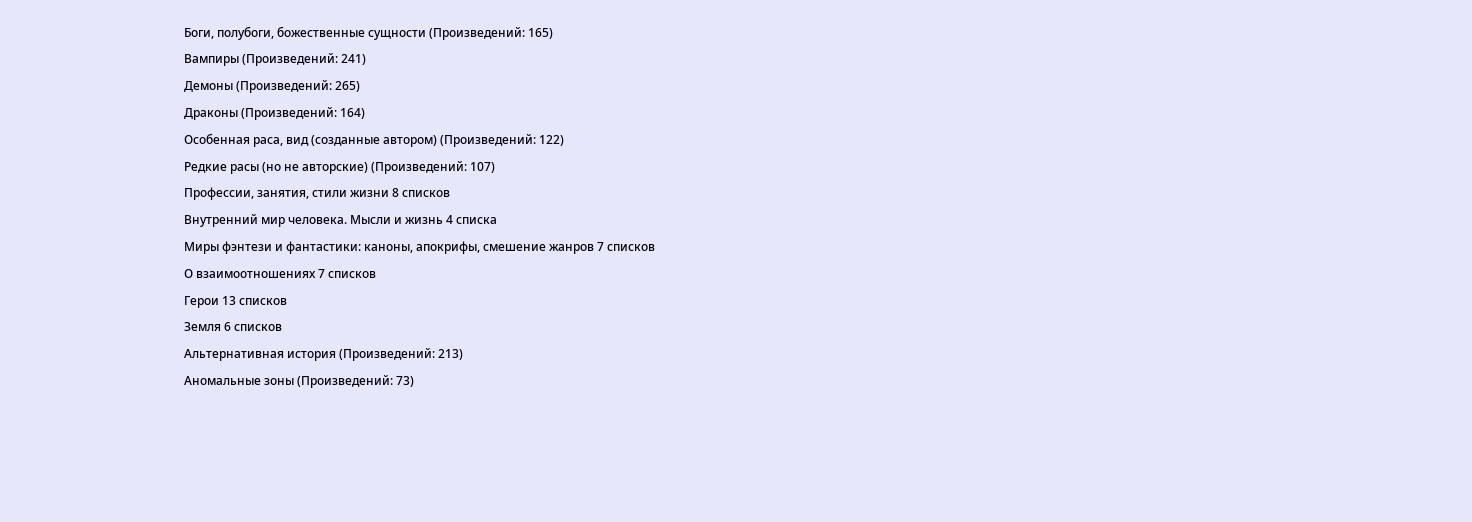Боги, полубоги, божественные сущности (Произведений: 165)
Вампиры (Произведений: 241)
Демоны (Произведений: 265)
Драконы (Произведений: 164)
Особенная раса, вид (созданные автором) (Произведений: 122)
Редкие расы (но не авторские) (Произведений: 107)
Профессии, занятия, стили жизни 8 списков
Внутренний мир человека. Мысли и жизнь 4 списка
Миры фэнтези и фантастики: каноны, апокрифы, смешение жанров 7 списков
О взаимоотношениях 7 списков
Герои 13 списков
Земля 6 списков
Альтернативная история (Произведений: 213)
Аномальные зоны (Произведений: 73)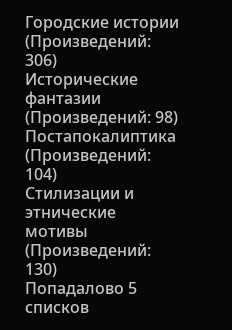Городские истории (Произведений: 306)
Исторические фантазии (Произведений: 98)
Постапокалиптика (Произведений: 104)
Стилизации и этнические мотивы (Произведений: 130)
Попадалово 5 списков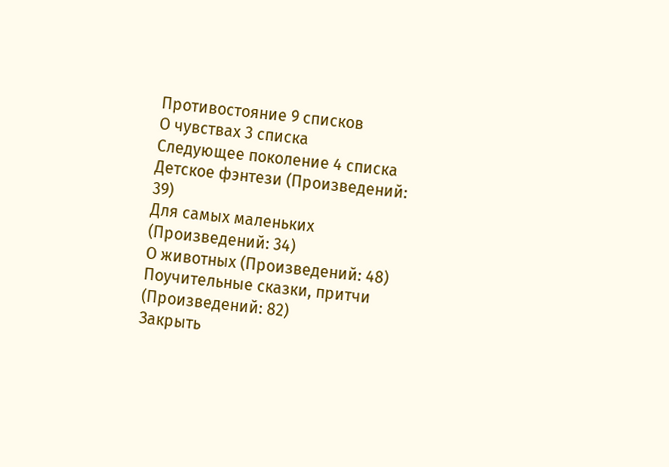Противостояние 9 списков
О чувствах 3 списка
Следующее поколение 4 списка
Детское фэнтези (Произведений: 39)
Для самых маленьких (Произведений: 34)
О животных (Произведений: 48)
Поучительные сказки, притчи (Произведений: 82)
Закрыть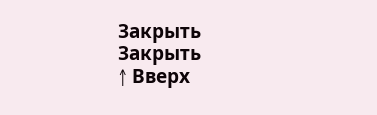Закрыть
Закрыть
↑ Вверх